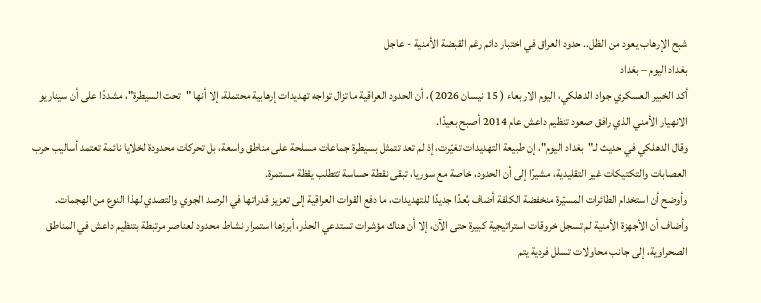شبح الإرهاب يعود من الظل.. حدود العراق في اختبار دائم رغم القبضة الأمنية - عاجل
بغداد اليوم – بغداد
أكد الخبير العسكري جواد الدهلكي، اليوم الاربعاء ( 15 نيسان 2026 )، أن الحدود العراقية ما تزال تواجه تهديدات إرهابية محتملة، إلا أنها "تحت السيطرة"، مشددًا على أن سيناريو الانهيار الأمني الذي رافق صعود تنظيم داعش عام 2014 أصبح بعيدًا.
وقال الدهلكي في حديث لـ"بغداد اليوم"، إن طبيعة التهديدات تغيّرت، إذ لم تعد تتمثل بسيطرة جماعات مسلحة على مناطق واسعة، بل تحركات محدودة لخلايا نائمة تعتمد أساليب حرب العصابات والتكتيكات غير التقليدية، مشيرًا إلى أن الحدود، خاصة مع سوريا، تبقى نقطة حساسة تتطلب يقظة مستمرة.
وأوضح أن استخدام الطائرات المسيّرة منخفضة الكلفة أضاف بُعدًا جديدًا للتهديدات، ما دفع القوات العراقية إلى تعزيز قدراتها في الرصد الجوي والتصدي لهذا النوع من الهجمات.
وأضاف أن الأجهزة الأمنية لم تسجل خروقات استراتيجية كبيرة حتى الآن، إلا أن هناك مؤشرات تستدعي الحذر، أبرزها استمرار نشاط محدود لعناصر مرتبطة بتنظيم داعش في المناطق الصحراوية، إلى جانب محاولات تسلل فردية يتم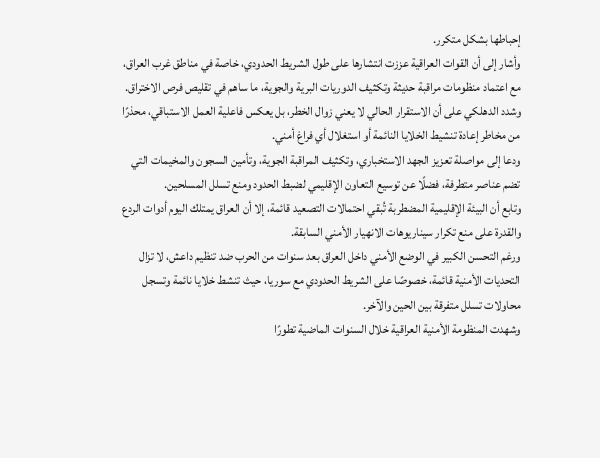إحباطها بشكل متكرر.
وأشار إلى أن القوات العراقية عززت انتشارها على طول الشريط الحدودي، خاصة في مناطق غرب العراق، مع اعتماد منظومات مراقبة حديثة وتكثيف الدوريات البرية والجوية، ما ساهم في تقليص فرص الاختراق.
وشدد الدهلكي على أن الاستقرار الحالي لا يعني زوال الخطر، بل يعكس فاعلية العمل الاستباقي، محذرًا من مخاطر إعادة تنشيط الخلايا النائمة أو استغلال أي فراغ أمني.
ودعا إلى مواصلة تعزيز الجهد الاستخباري، وتكثيف المراقبة الجوية، وتأمين السجون والمخيمات التي تضم عناصر متطرفة، فضلًا عن توسيع التعاون الإقليمي لضبط الحدود ومنع تسلل المسلحين.
وتابع أن البيئة الإقليمية المضطربة تُبقي احتمالات التصعيد قائمة، إلا أن العراق يمتلك اليوم أدوات الردع والقدرة على منع تكرار سيناريوهات الانهيار الأمني السابقة.
ورغم التحسن الكبير في الوضع الأمني داخل العراق بعد سنوات من الحرب ضد تنظيم داعش، لا تزال التحديات الأمنية قائمة، خصوصًا على الشريط الحدودي مع سوريا، حيث تنشط خلايا نائمة وتسجل محاولات تسلل متفرقة بين الحين والآخر.
وشهدت المنظومة الأمنية العراقية خلال السنوات الماضية تطورًا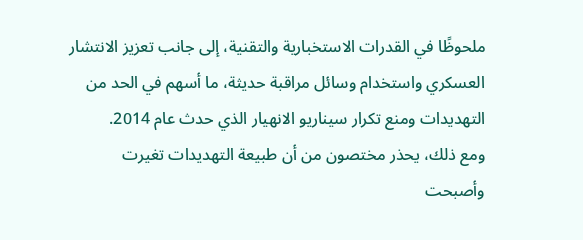ملحوظًا في القدرات الاستخبارية والتقنية، إلى جانب تعزيز الانتشار العسكري واستخدام وسائل مراقبة حديثة، ما أسهم في الحد من التهديدات ومنع تكرار سيناريو الانهيار الذي حدث عام 2014.
ومع ذلك، يحذر مختصون من أن طبيعة التهديدات تغيرت وأصبحت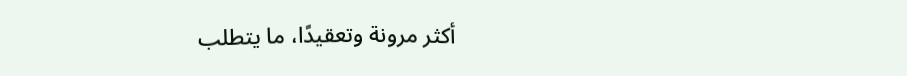أكثر مرونة وتعقيدًا، ما يتطلب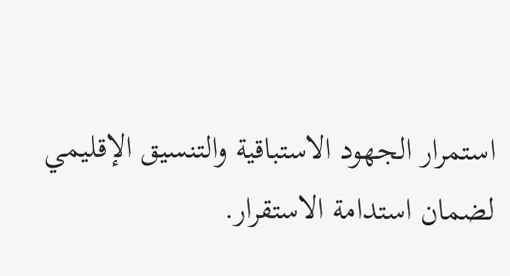استمرار الجهود الاستباقية والتنسيق الإقليمي لضمان استدامة الاستقرار.